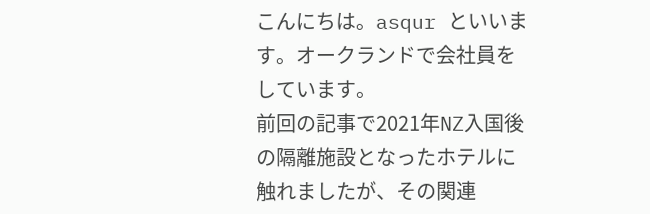こんにちは。asqur といいます。オークランドで会社員をしています。
前回の記事で2021年NZ入国後の隔離施設となったホテルに触れましたが、その関連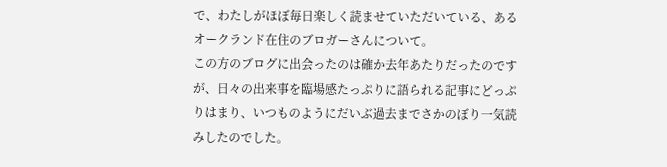で、わたしがほぼ毎日楽しく読ませていただいている、あるオークランド在住のブロガーさんについて。
この方のブログに出会ったのは確か去年あたりだったのですが、日々の出来事を臨場感たっぷりに語られる記事にどっぷりはまり、いつものようにだいぶ過去までさかのぼり一気読みしたのでした。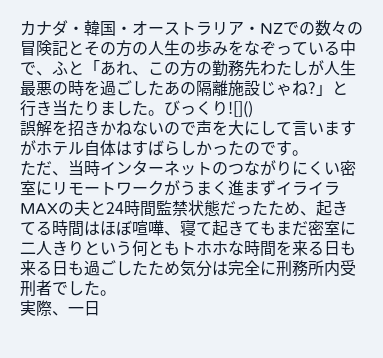カナダ・韓国・オーストラリア・NZでの数々の冒険記とその方の人生の歩みをなぞっている中で、ふと「あれ、この方の勤務先わたしが人生最悪の時を過ごしたあの隔離施設じゃね?」と行き当たりました。びっくり![]()
誤解を招きかねないので声を大にして言いますがホテル自体はすばらしかったのです。
ただ、当時インターネットのつながりにくい密室にリモートワークがうまく進まずイライラMAXの夫と24時間監禁状態だったため、起きてる時間はほぼ喧嘩、寝て起きてもまだ密室に二人きりという何ともトホホな時間を来る日も来る日も過ごしたため気分は完全に刑務所内受刑者でした。
実際、一日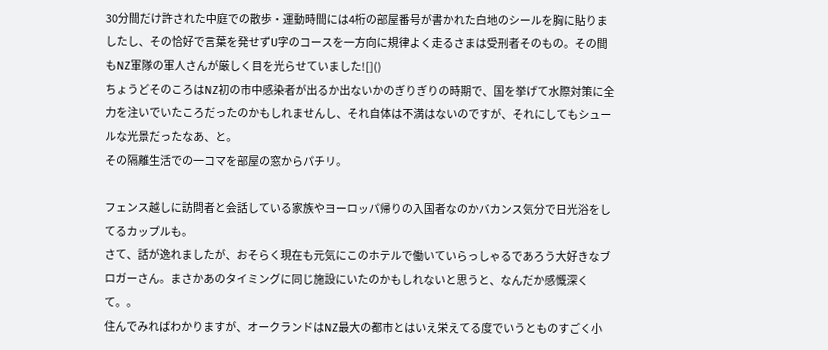30分間だけ許された中庭での散歩・運動時間には4桁の部屋番号が書かれた白地のシールを胸に貼りましたし、その恰好で言葉を発せずU字のコースを一方向に規律よく走るさまは受刑者そのもの。その間もNZ軍隊の軍人さんが厳しく目を光らせていました![]()
ちょうどそのころはNZ初の市中感染者が出るか出ないかのぎりぎりの時期で、国を挙げて水際対策に全力を注いでいたころだったのかもしれませんし、それ自体は不満はないのですが、それにしてもシュールな光景だったなあ、と。
その隔離生活での一コマを部屋の窓からパチリ。

フェンス越しに訪問者と会話している家族やヨーロッパ帰りの入国者なのかバカンス気分で日光浴をしてるカップルも。
さて、話が逸れましたが、おそらく現在も元気にこのホテルで働いていらっしゃるであろう大好きなブロガーさん。まさかあのタイミングに同じ施設にいたのかもしれないと思うと、なんだか感慨深くて。。
住んでみればわかりますが、オークランドはNZ最大の都市とはいえ栄えてる度でいうとものすごく小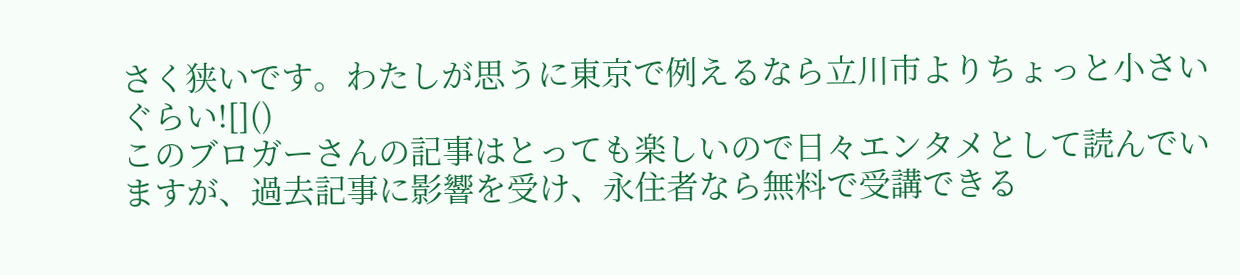さく狭いです。わたしが思うに東京で例えるなら立川市よりちょっと小さいぐらい![]()
このブロガーさんの記事はとっても楽しいので日々エンタメとして読んでいますが、過去記事に影響を受け、永住者なら無料で受講できる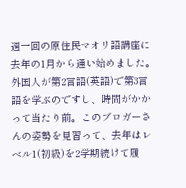週一回の原住民マオリ語講座に去年の1月から通い始めました。
外国人が第2言語(英語)で第3言語を学ぶのですし、時間がかかって当たり前。このブロガーさんの姿勢を見習って、去年はレベル1(初級)を2学期続けて履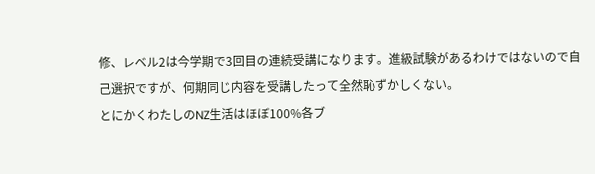修、レベル2は今学期で3回目の連続受講になります。進級試験があるわけではないので自己選択ですが、何期同じ内容を受講したって全然恥ずかしくない。
とにかくわたしのNZ生活はほぼ100%各ブ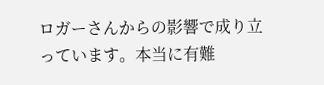ロガーさんからの影響で成り立っています。本当に有難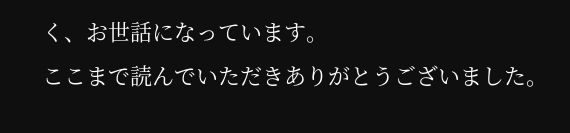く、お世話になっています。
ここまで読んでいただきありがとうございました。